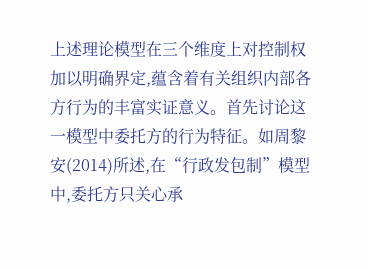上述理论模型在三个维度上对控制权加以明确界定,蕴含着有关组织内部各方行为的丰富实证意义。首先讨论这一模型中委托方的行为特征。如周黎安(2014)所述,在“行政发包制”模型中,委托方只关心承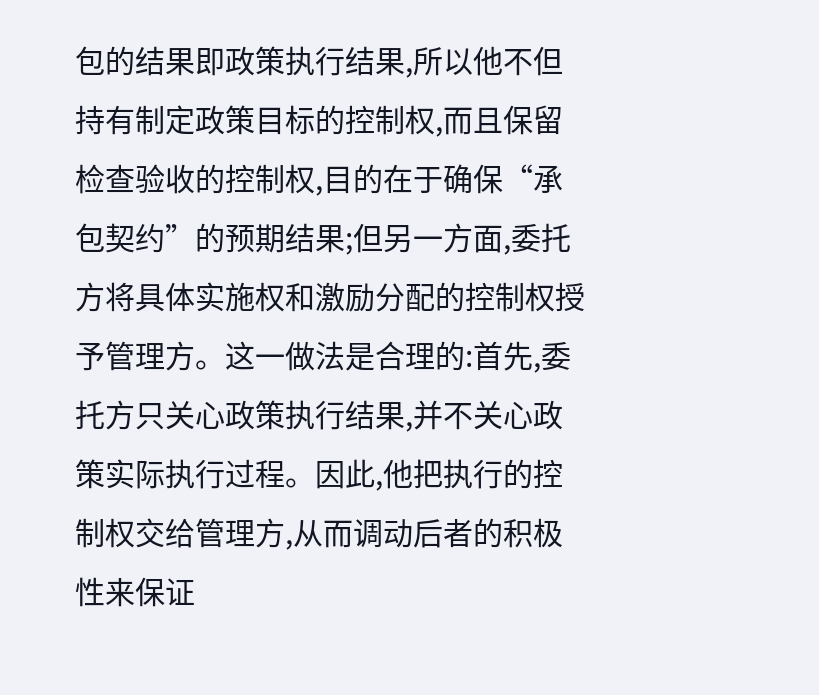包的结果即政策执行结果,所以他不但持有制定政策目标的控制权,而且保留检查验收的控制权,目的在于确保“承包契约”的预期结果;但另一方面,委托方将具体实施权和激励分配的控制权授予管理方。这一做法是合理的:首先,委托方只关心政策执行结果,并不关心政策实际执行过程。因此,他把执行的控制权交给管理方,从而调动后者的积极性来保证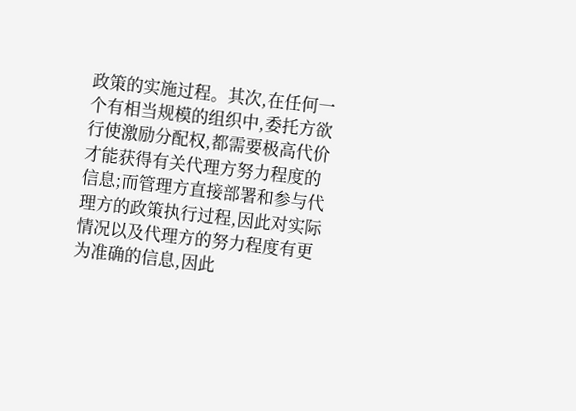政策的实施过程。其次,在任何一个有相当规模的组织中,委托方欲行使激励分配权,都需要极高代价才能获得有关代理方努力程度的信息;而管理方直接部署和参与代理方的政策执行过程,因此对实际情况以及代理方的努力程度有更为准确的信息,因此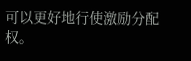可以更好地行使激励分配权。